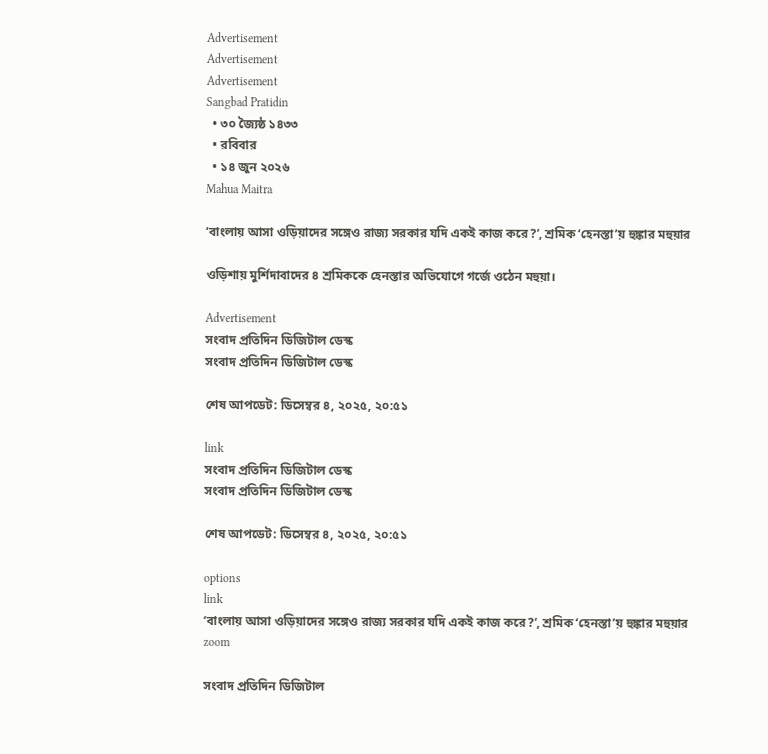Advertisement
Advertisement
Advertisement
Sangbad Pratidin
  • ৩০ জ্যৈষ্ঠ ১৪৩৩
  • রবিবার
  • ১৪ জুন ২০২৬
Mahua Maitra

‘বাংলায় আসা ওড়িয়াদের সঙ্গেও রাজ্য সরকার যদি একই কাজ করে?’, শ্রমিক ‘হেনস্তা’য় হুঙ্কার মহুয়ার

ওড়িশায় মুর্শিদাবাদের ৪ শ্রমিককে হেনস্তার অভিযোগে গর্জে ওঠেন মহুয়া।

Advertisement
সংবাদ প্রতিদিন ডিজিটাল ডেস্ক
সংবাদ প্রতিদিন ডিজিটাল ডেস্ক

শেষ আপডেট: ডিসেম্বর ৪, ২০২৫, ২০:৫১

link
সংবাদ প্রতিদিন ডিজিটাল ডেস্ক
সংবাদ প্রতিদিন ডিজিটাল ডেস্ক

শেষ আপডেট: ডিসেম্বর ৪, ২০২৫, ২০:৫১

options
link
‘বাংলায় আসা ওড়িয়াদের সঙ্গেও রাজ্য সরকার যদি একই কাজ করে?’, শ্রমিক ‘হেনস্তা’য় হুঙ্কার মহুয়ার zoom

সংবাদ প্রতিদিন ডিজিটাল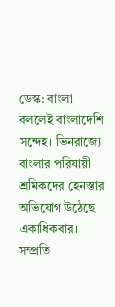ডেস্ক: বাংলা বললেই বাংলাদেশি সন্দেহ। ভিনরাজ্যে বাংলার পরিযায়ী শ্রমিকদের হেনস্তার অভিযোগ উঠেছে একাধিকবার। সম্প্রতি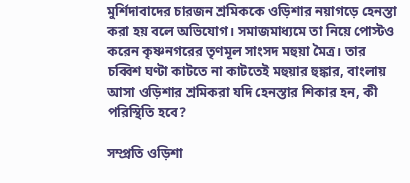মুর্শিদাবাদের চারজন শ্রমিককে ওড়িশার নয়াগড়ে হেনস্তা করা হয় বলে অভিযোগ। সমাজমাধ্যমে তা নিয়ে পোস্টও করেন কৃষ্ণনগরের তৃণমূল সাংসদ মহুয়া মৈত্র। তার চব্বিশ ঘণ্টা কাটতে না কাটতেই মহুয়ার হুঙ্কার, বাংলায় আসা ওড়িশার শ্রমিকরা যদি হেনস্তার শিকার হন, কী পরিস্থিতি হবে?

সম্প্রতি ওড়িশা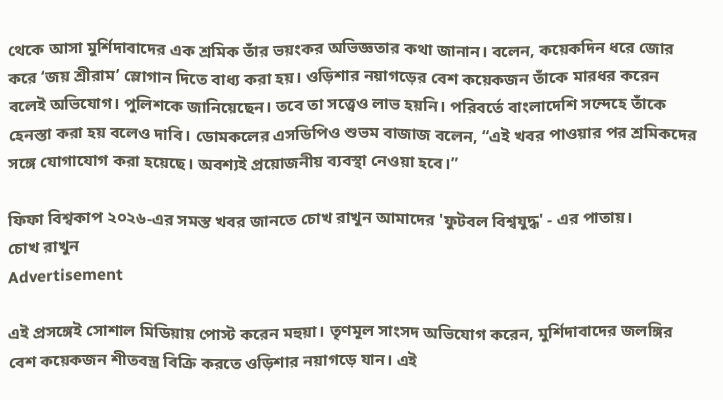থেকে আসা মুর্শিদাবাদের এক শ্রমিক তাঁর ভয়ংকর অভিজ্ঞতার কথা জানান। বলেন, কয়েকদিন ধরে জোর করে ‘জয় শ্রীরাম’ স্লোগান দিতে বাধ্য করা হয়। ওড়িশার নয়াগড়ের বেশ কয়েকজন তাঁকে মারধর করেন বলেই অভিযোগ। পুলিশকে জানিয়েছেন। তবে তা সত্ত্বেও লাভ হয়নি। পরিবর্তে বাংলাদেশি সন্দেহে তাঁকে হেনস্তা করা হয় বলেও দাবি। ডোমকলের এসডিপিও শুভম বাজাজ বলেন, “এই খবর পাওয়ার পর শ্রমিকদের সঙ্গে যোগাযোগ করা হয়েছে। অবশ্যই প্রয়োজনীয় ব্যবস্থা নেওয়া হবে।”

ফিফা বিশ্বকাপ ২০২৬-এর সমস্ত খবর জানতে চোখ রাখুন আমাদের 'ফুটবল বিশ্বযুদ্ধ' - এর পাতায়।
চোখ রাখুন
Advertisement

এই প্রসঙ্গেই সোশাল মিডিয়ায় পোস্ট করেন মহুয়া। তৃণমূল সাংসদ অভিযোগ করেন, মুর্শিদাবাদের জলঙ্গির বেশ কয়েকজন শীতবস্ত্র বিক্রি করতে ওড়িশার নয়াগড়ে যান। এই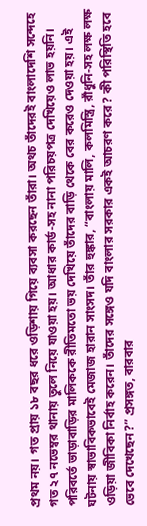প্রথম নয়। গত প্রায় ১৮ বছর ধরে ওড়িশায় গিয়ে ব্যবসা করছেন তাঁরা। অথচ তাঁদেরই বাংলাদেশি সন্দেহে গত ২৭ নভেম্বর থানায় তুলে নিয়ে যাওয়া হয়। আধার কার্ড-সহ নানা পরিচয়পত্র দেখিয়েও লাভ হয়নি। পরিবর্তে ভাড়াবাড়ির মালিককে রীতিমতো ভয় দেখিয়ে তাঁদের বাড়ি থেকে বের করেও দেওয়া হয়। এই ঘটনায় স্বাভাবিকভাবেই মেজাজ হারান সাংসদ। তাঁর হুঙ্কার, “বাংলায় মালি, কলমিস্ত্রি, রাঁধুনি-সহ লক্ষ লক্ষ ওড়িয়া জীবিকা নির্বাহ করেন। তাঁদের সঙ্গেও যদি বাংলার সরকার একই আচরণ করে? কী পরিস্থিতি হবে ভেবে দেখেছেন?” প্রসঙ্গত, বারবার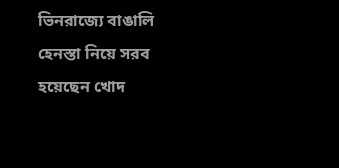ভিনরাজ্যে বাঙালি হেনস্তা নিয়ে সরব হয়েছেন খোদ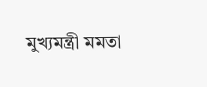মুখ্যমন্ত্রী মমতা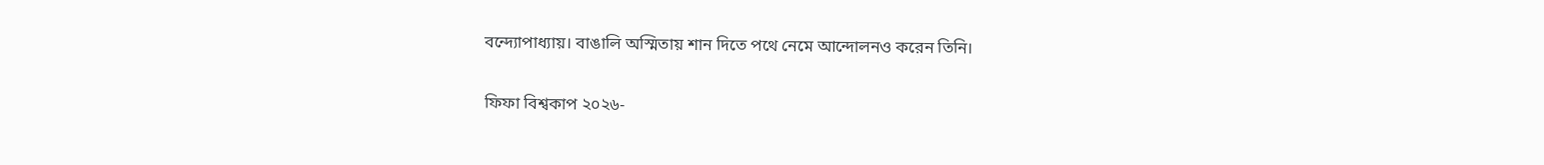বন্দ্যোপাধ্যায়। বাঙালি অস্মিতায় শান দিতে পথে নেমে আন্দোলনও করেন তিনি।

ফিফা বিশ্বকাপ ২০২৬-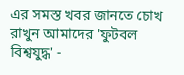এর সমস্ত খবর জানতে চোখ রাখুন আমাদের 'ফুটবল বিশ্বযুদ্ধ' -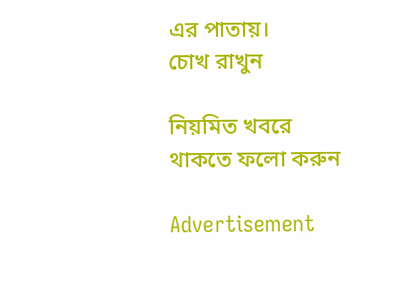এর পাতায়।
চোখ রাখুন

নিয়মিত খবরে থাকতে ফলো করুন

Advertisement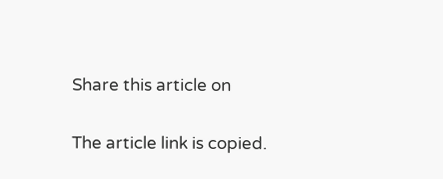Share this article on

The article link is copied.